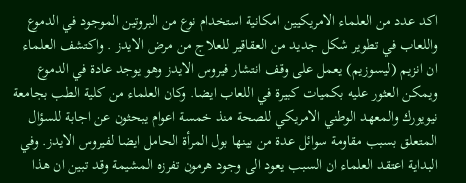اكد عدد من العلماء الامريكيين امكانية استخدام نوع من البروتين الموجود في الدموع واللعاب في تطوير شكل جديد من العقاقير للعلاج من مرض الايدز . واكتشف العلماء ان انزيم (ليسوزيم) يعمل على وقف انتشار فيروس الايدز وهو يوجد عادة في الدموع ويمكن العثور عليه بكميات كبيرة في اللعاب ايضا. وكان العلماء من كلية الطب بجامعة نيويورك والمعهد الوطني الامريكي للصحة منذ خمسة اعوام يبحثون عن اجابة للسؤال المتعلق بسبب مقاومة سوائل عدة من بينها بول المرأة الحامل ايضا لفيروس الايدز. وفي البداية اعتقد العلماء ان السبب يعود الى وجود هرمون تفرزه المشيمة وقد تبين ان هذا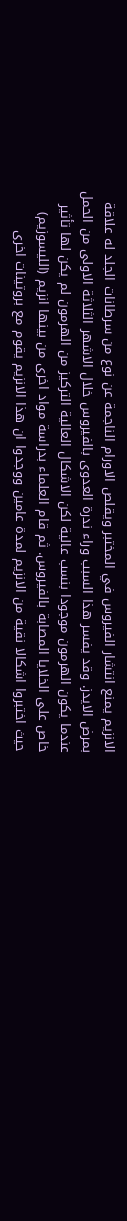الانزيم يمنع انتشار الفيروس في المختبر ويقلص الاورام الناجمة عن نوع من سرطانات الجلد له علاقة بمرض الايدز. وقد يفسر هذا السبب وراء ندرة العدوى بالفيروس خلال الاشهر الثلاثة الاولى من الحمل عندما يكون الهرمون موجودا بنسب عالية لكن الاشكال العالية التركيز من الهرمون لم يكن لها تأثير خاص على الخلايا المصابة بالفيروس. ثم قام العلماء بدراسة مواد اخرى من بينها انزيم (الليسوزيم) حيث اختبروا اشكالا نقية من الانزيم لمدة عامين ووجدوا ان هذا الانزيم يقوم مع بروتينات اخرى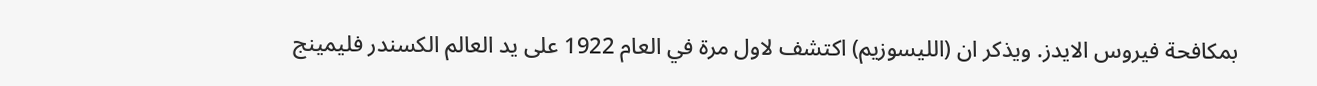بمكافحة فيروس الايدز. ويذكر ان (الليسوزيم) اكتشف لاول مرة في العام 1922 على يد العالم الكسندر فليمينج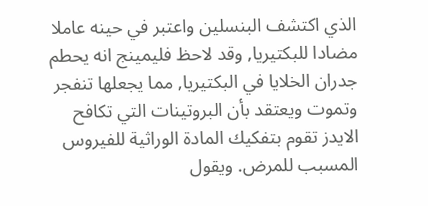الذي اكتشف البنسلين واعتبر في حينه عاملا مضادا للبكتيريا, وقد لاحظ فليمينج انه يحطم جدران الخلايا في البكتيريا, مما يجعلها تنفجر وتموت ويعتقد بأن البروتينات التي تكافح الايدز تقوم بتفكيك المادة الوراثية للفيروس المسبب للمرض. ويقول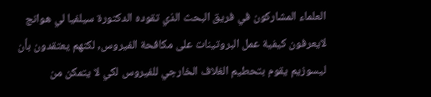العلماء المشاركون في فريق البحث الذي تقوده الدكتورة سيلفيا لي هوانج لايعرفون كيفية عمل البروتينات على مكافحة الفيروس, لكنهم يعتقدون بأن ليسوزيم يقوم بتحطيم الغلاف الخارجي للفيروس لكي لا يتمكن من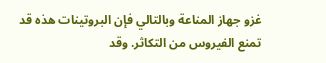غزو جهاز المناعة وبالتالي فإن البروتينات هذه قد تمنع الفيروس من التكاثر. وقد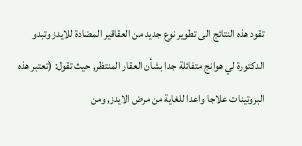تقود هذه النتائج الى تطوير نوع جديد من العقاقير المضادة للايدز وتبدو الدكتورة لي هوانج متفائلة جدا بشأن العقار المنتظر, حيث تقول: (تعتبر هذه البروتينات علاجا واعدا للغاية من مرض الايدز, ومن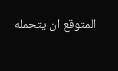المتوقع ان يتحمله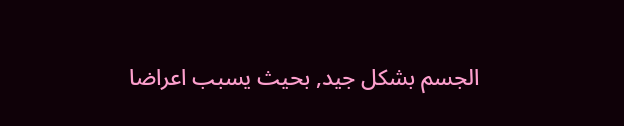الجسم بشكل جيد, بحيث يسبب اعراضا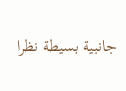جانبية بسيطة نظرا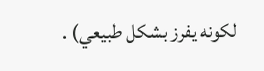لكونه يفرز بشكل طبيعي) .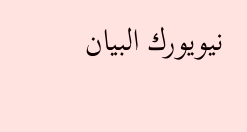نيويورك البيان